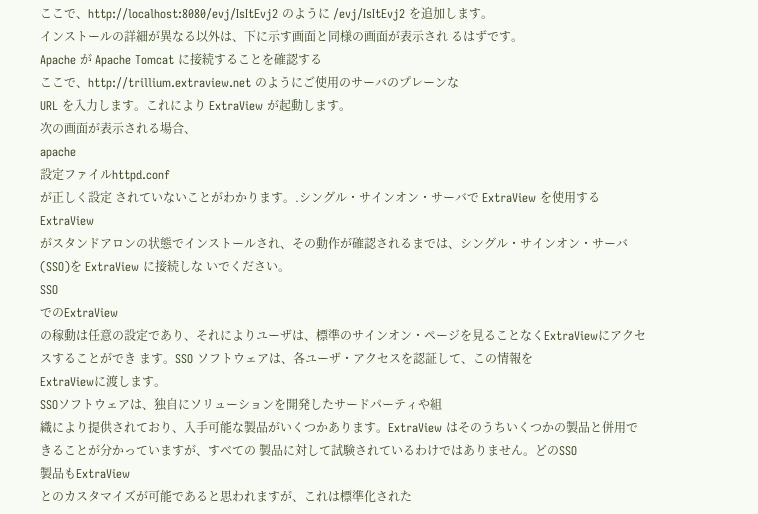ここで、http://localhost:8080/evj/IsItEvj2 のように /evj/IsItEvj2 を追加します。
インストールの詳細が異なる以外は、下に示す画面と同様の画面が表示され るはずです。
Apache が Apache Tomcat に接続することを確認する
ここで、http://trillium.extraview.net のようにご使用のサーバのプレーンな
URL を入力します。これにより ExtraView が起動します。
次の画面が表示される場合、
apache
設定ファイルhttpd.conf
が正しく設定 されていないことがわかります。.シングル・サインオン・サーバで ExtraView を使用する
ExtraView
がスタンドアロンの状態でインストールされ、その動作が確認されるまでは、シングル・サインオン・サーバ(SSO)を ExtraView に接続しな いでください。
SSO
でのExtraView
の稼動は任意の設定であり、それによりユーザは、標準のサインオン・ページを見ることなくExtraViewにアクセスすることができ ます。SSO ソフトウェアは、各ユーザ・アクセスを認証して、この情報を
ExtraViewに渡します。
SSOソフトウェアは、独自にソリューションを開発したサードパーティや組
織により提供されており、入手可能な製品がいくつかあります。ExtraView はそのうちいくつかの製品と併用できることが分かっていますが、すべての 製品に対して試験されているわけではありません。どのSSO
製品もExtraView
とのカスタマイズが可能であると思われますが、これは標準化された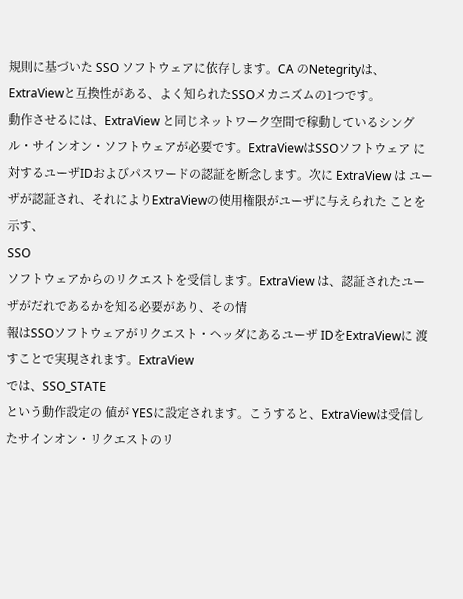規則に基づいた SSO ソフトウェアに依存します。CA のNetegrityは、
ExtraViewと互換性がある、よく知られたSSOメカニズムの1つです。
動作させるには、ExtraView と同じネットワーク空間で稼動しているシング ル・サインオン・ソフトウェアが必要です。ExtraViewはSSOソフトウェア に対するユーザIDおよびパスワードの認証を断念します。次に ExtraView は ユーザが認証され、それによりExtraViewの使用権限がユーザに与えられた ことを示す、
SSO
ソフトウェアからのリクエストを受信します。ExtraView は、認証されたユーザがだれであるかを知る必要があり、その情
報はSSOソフトウェアがリクエスト・ヘッダにあるユーザ IDをExtraViewに 渡すことで実現されます。ExtraView
では、SSO_STATE
という動作設定の 値が YESに設定されます。こうすると、ExtraViewは受信したサインオン・リクエストのリ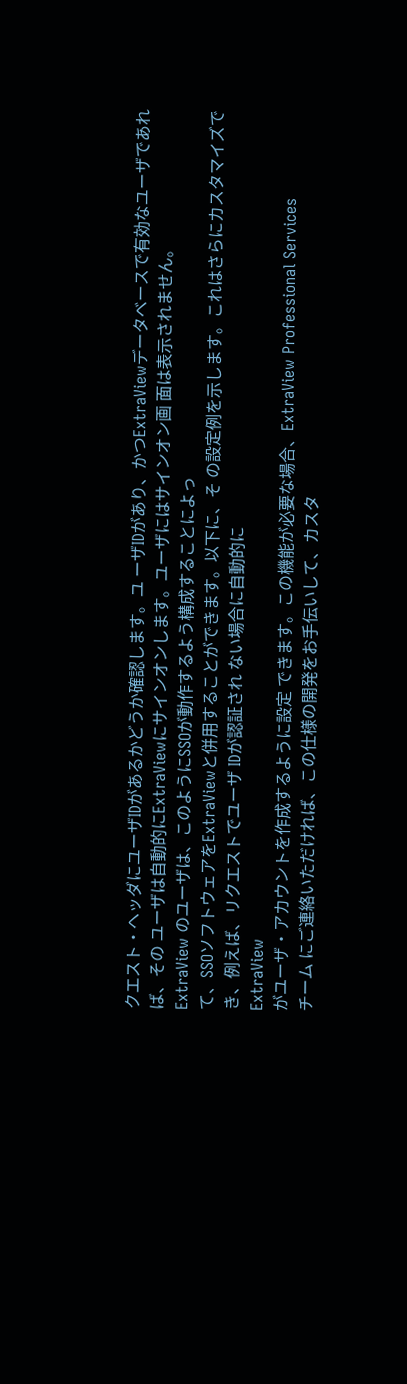クエスト・ヘッダにユーザIDがあるかどうか確認します。ユ ーザIDがあり、かつExtraViewデータベースで有効なユーザであれば、その ユーザは自動的にExtraViewにサインオンします。ユーザにはサインオン画 面は表示されません。
ExtraView のユーザは、このようにSSOが動作するよう構成することによっ
て、SSOソフトウェアをExtraViewと併用することができます。以下に、そ の設定例を示します。これはさらにカスタマイズでき、例えば、リクエストでユーザ IDが認証され ない場合に自動的に
ExtraView
がユーザ・アカウントを作成するように設定 できます。この機能が必要な場合、ExtraView Professional Services
チーム にご連絡いただければ、この仕様の開発をお手伝いして、カスタ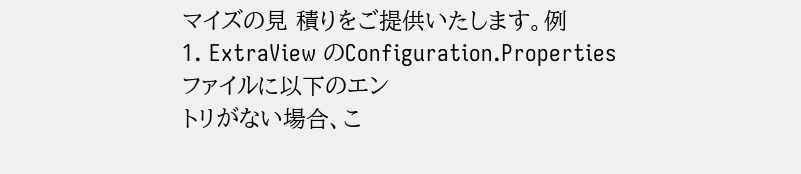マイズの見 積りをご提供いたします。例
1. ExtraView のConfiguration.Properties ファイルに以下のエン
トリがない場合、こ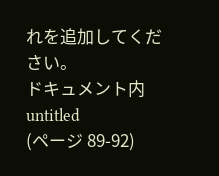れを追加してください。
ドキュメント内
untitled
(ページ 89-92)